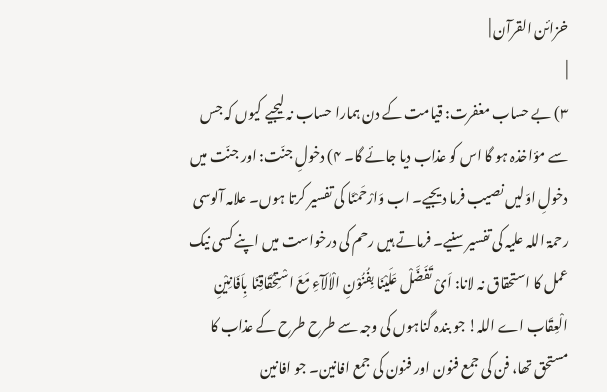خزائن القرآن |
|
۳) بے حساب مغفرت: قیامت کے دن ہمارا حساب نہ لیجیے کیوں کہ جس سے مؤاخذہ ہو گا اس کو عذاب دیا جائے گا۔ ۴) دخولِ جنّت: اور جنّت میں دخولِ اوّلیں نصیب فرما دیجیے۔ اب وَارْحَمْنَا کی تفسیر کرتا ہوں۔ علامہ آلوسی رحمۃ اللہ علیہ کی تفسیر سنیے۔ فرماتے ہیں رحم کی درخواست میں اپنے کسی نیک عمل کا استحقاق نہ لانا: اَیْ تَفَضَّلْ عَلَیْنَا بِفُنُوْنِ الْاٰلَآءِ مَعَ اسْتِحْقَاقِنَا بِاَفَانِیْنِ الْعِقَاب اے اللہ! جو بندہ گناہوں کی وجہ سے طرح طرح کے عذاب کا مستحق تھا، فن کی جمع فنون اور فنون کی جمع افانین۔ جو افانین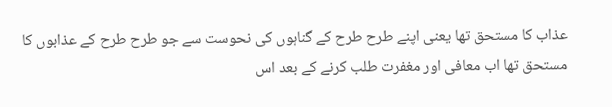عذاب کا مستحق تھا یعنی اپنے طرح طرح کے گناہوں کی نحوست سے جو طرح طرح کے عذابوں کا مستحق تھا اب معافی اور مغفرت طلب کرنے کے بعد اس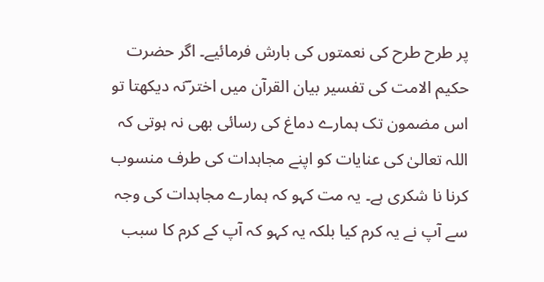پر طرح طرح کی نعمتوں کی بارش فرمائیے۔ اگر حضرت حکیم الامت کی تفسیر بیان القرآن میں اختر ؔنہ دیکھتا تو اس مضمون تک ہمارے دماغ کی رسائی بھی نہ ہوتی کہ اللہ تعالیٰ کی عنایات کو اپنے مجاہدات کی طرف منسوب کرنا نا شکری ہے۔ یہ مت کہو کہ ہمارے مجاہدات کی وجہ سے آپ نے یہ کرم کیا بلکہ یہ کہو کہ آپ کے کرم کا سبب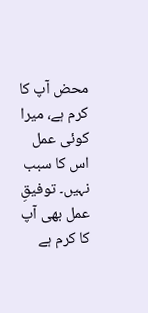محض آپ کا کرم ہے، میرا کوئی عمل اس کا سبب نہیں۔ توفیقِ عمل بھی آپ کا کرم ہے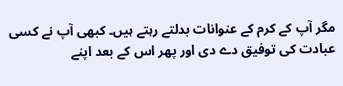مگر آپ کے کرم کے عنوانات بدلتے رہتے ہیں۔ کبھی آپ نے کسی عبادت کی توفیق دے دی اور پھر اس کے بعد اپنے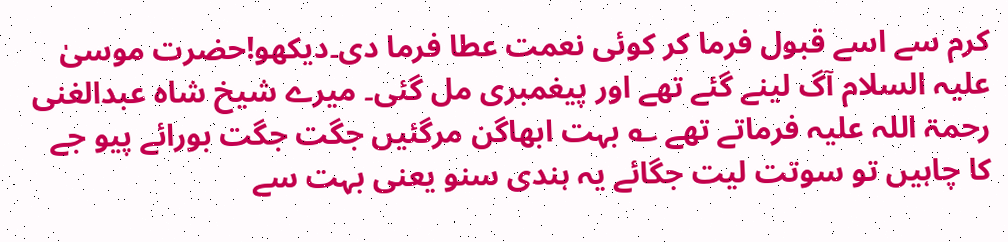کرم سے اسے قبول فرما کر کوئی نعمت عطا فرما دی۔دیکھو!حضرت موسیٰ علیہ السلام آگ لینے گئے تھے اور پیغمبری مل گئی۔ میرے شیخ شاہ عبدالغنی رحمۃ اللہ علیہ فرماتے تھے ؎ بہت ابھاگن مرگئیں جگت جگت بورائے پیو جے کا چاہیں تو سوتت لیت جگائے یہ ہندی سنو یعنی بہت سے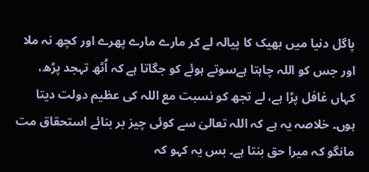پاگل دنیا میں بھیک کا پیالہ لے کر مارے مارے پھرے اور کچھ نہ ملا اور جس کو اللہ چاہتا ہےسوتے ہوئے کو جگاتا ہے کہ اُٹھ تہجد پڑھ، کہاں غافل پڑا ہے، لے تجھ کو نسبت مع اللہ کی عظیم دولت دیتا ہوں۔ خلاصہ یہ ہے کہ اللہ تعالیٰ سے کوئی چیز بر بنائے استحقاق مت مانگو کہ میرا حق بنتا ہے۔ بس یہ کہو کہ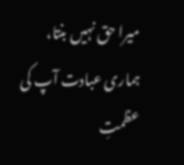میرا حق نہیں بنتا، ہماری عبادت آپ کی عظمتِ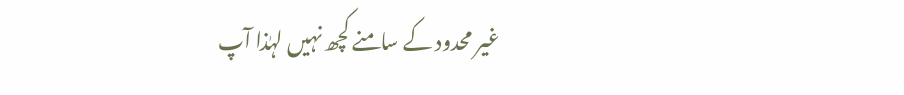غیر محدود کے سامنے کچھ نہیں لہٰذا آپ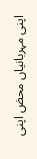اپنی مہربانیاں محض اپنی